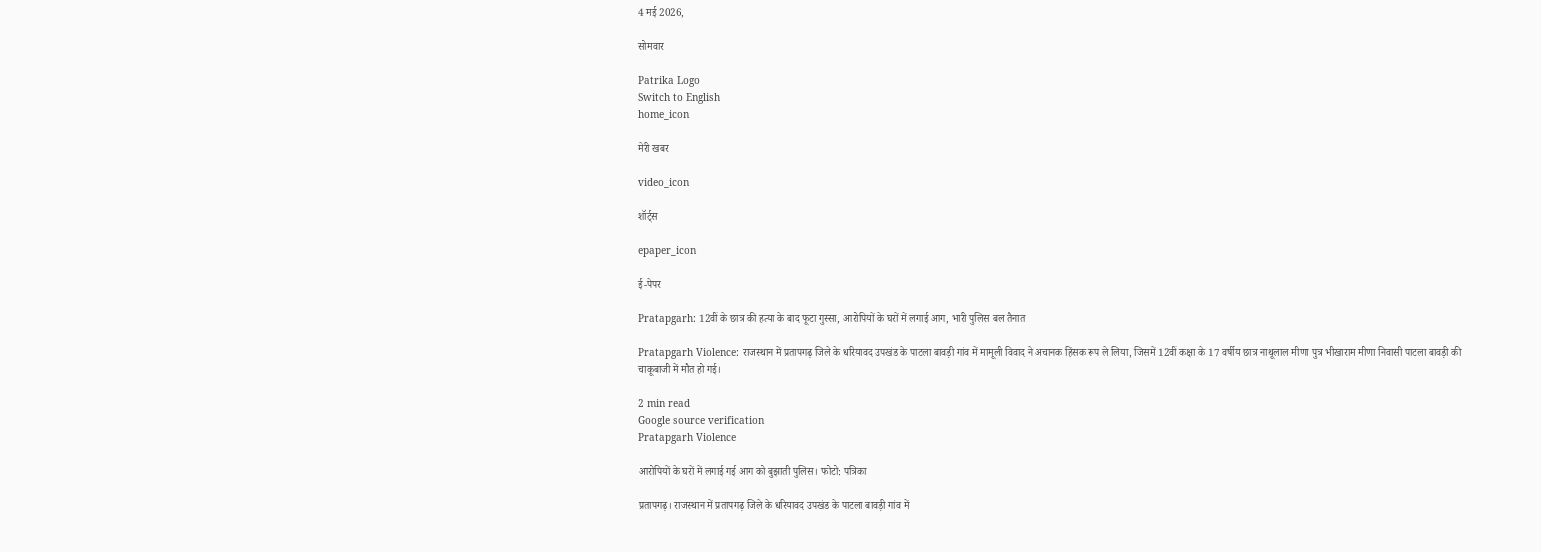4 मई 2026,

सोमवार

Patrika Logo
Switch to English
home_icon

मेरी खबर

video_icon

शॉर्ट्स

epaper_icon

ई-पेपर

Pratapgarh: 12वीं के छात्र की हत्या के बाद फूटा गुस्सा, आरोपियों के घरों में लगाई आग, भारी पुलिस बल तैनात

Pratapgarh Violence: राजस्थान में प्रतापगढ़ जिले के धरियावद उपखंड के पाटला बावड़ी गांव में मामूली विवाद ने अचानक हिंसक रूप ले लिया, जिसमें 12वीं कक्षा के 17 वर्षीय छात्र नाथूलाल मीणा पुत्र भीखाराम मीणा निवासी पाटला बावड़ी की चाकूबाजी में मौत हो गई।

2 min read
Google source verification
Pratapgarh Violence

आरोपियों के घरों में लगाई गई आग को बुझाती पुलिस। फोटो: पत्रिका

प्रतापगढ़। राजस्थान में प्रतापगढ़ जिले के धरियावद उपखंड के पाटला बावड़ी गांव में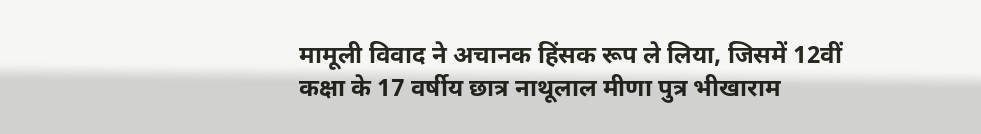मामूली विवाद ने अचानक हिंसक रूप ले लिया, जिसमें 12वीं कक्षा के 17 वर्षीय छात्र नाथूलाल मीणा पुत्र भीखाराम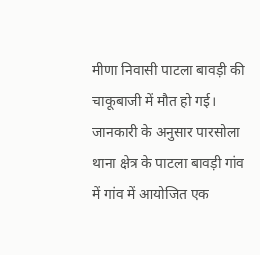मीणा निवासी पाटला बावड़ी की चाकूबाजी में मौत हो गई। जानकारी के अनुसार पारसोला थाना क्षेत्र के पाटला बावड़ी गांव में गांव में आयोजित एक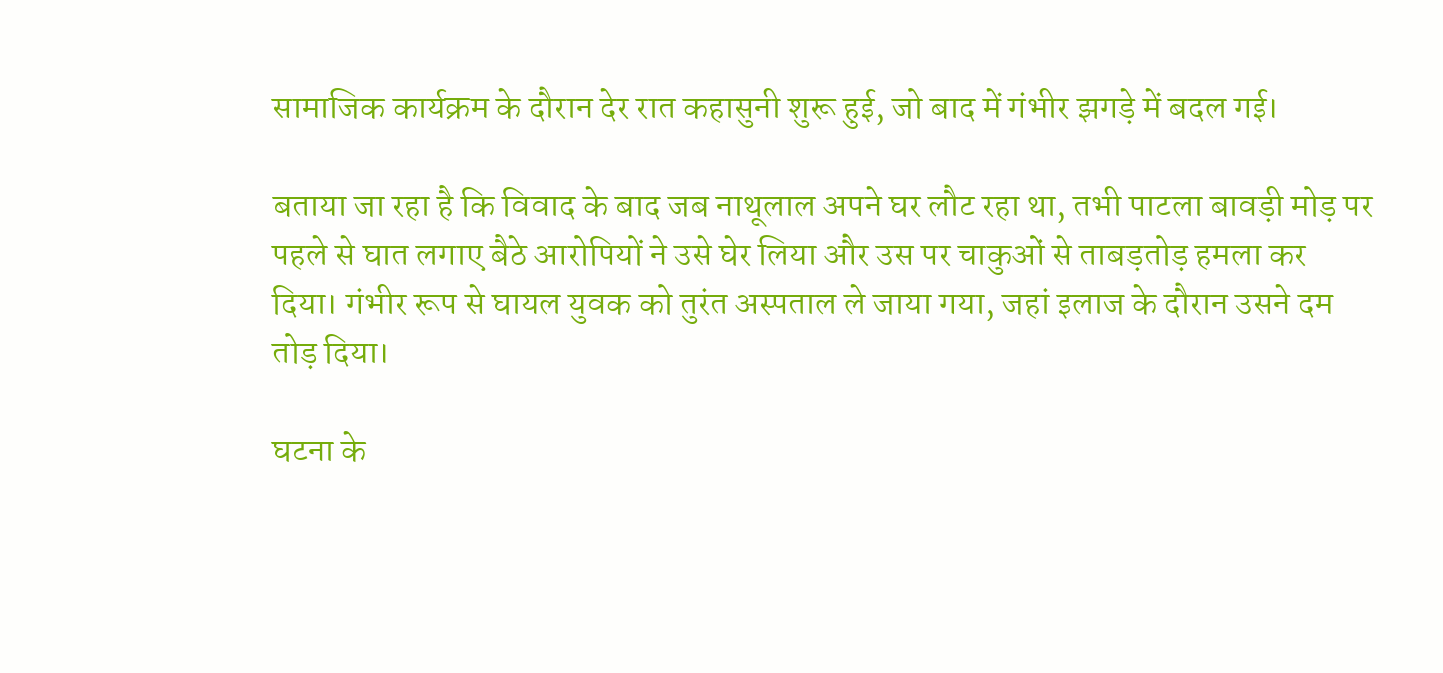सामाजिक कार्यक्रम के दौरान देर रात कहासुनी शुरू हुई, जो बाद में गंभीर झगड़े में बदल गई।

बताया जा रहा है कि विवाद के बाद जब नाथूलाल अपने घर लौट रहा था, तभी पाटला बावड़ी मोड़ पर पहले से घात लगाए बैठे आरोपियों ने उसे घेर लिया और उस पर चाकुओं से ताबड़तोड़ हमला कर दिया। गंभीर रूप से घायल युवक को तुरंत अस्पताल ले जाया गया, जहां इलाज के दौरान उसने दम तोड़ दिया।

घटना के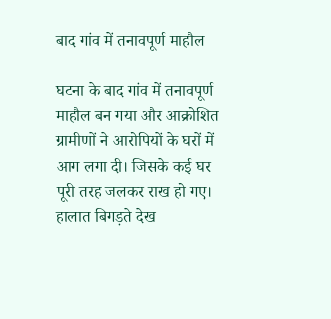बाद गांव में तनावपूर्ण माहौल

घटना के बाद गांव में तनावपूर्ण माहौल बन गया और आक्रोशित ग्रामीणों ने आरोपियों के घरों में आग लगा दी। जिसके कई घर पूरी तरह जलकर राख हो गए। हालात बिगड़ते देख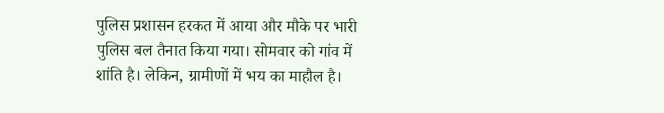पुलिस प्रशासन हरकत में आया और मौके पर भारी पुलिस बल तैनात किया गया। सोमवार को गांव में शांति है। लेकिन, ग्रामीणों में भय का माहौल है।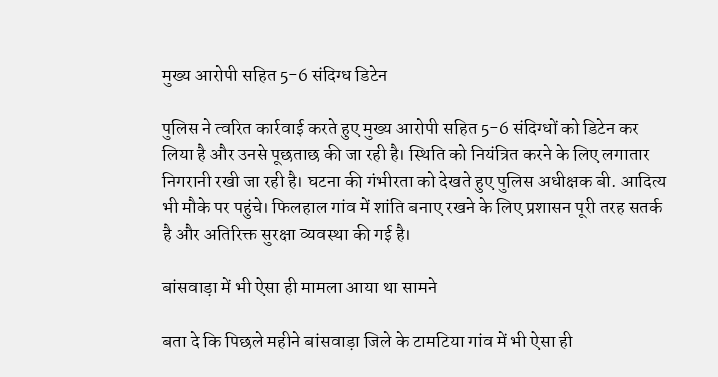मुख्य आरोपी सहित 5-6 संदिग्ध डिटेन

पुलिस ने त्वरित कार्रवाई करते हुए मुख्य आरोपी सहित 5-6 संदिग्धों को डिटेन कर लिया है और उनसे पूछताछ की जा रही है। स्थिति को नियंत्रित करने के लिए लगातार निगरानी रखी जा रही है। घटना की गंभीरता को देखते हुए पुलिस अधीक्षक बी. आदित्य भी मौके पर पहुंचे। फिलहाल गांव में शांति बनाए रखने के लिए प्रशासन पूरी तरह सतर्क है और अतिरिक्त सुरक्षा व्यवस्था की गई है।

बांसवाड़ा में भी ऐसा ही मामला आया था सामने

बता दे कि पिछले महीने बांसवाड़ा जिले के टामटिया गांव में भी ऐसा ही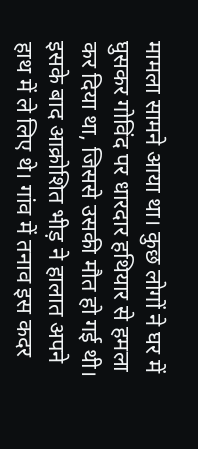मामला सामने आया था। कुछ लोगों ने घर में घुसकर गोविंद पर धारदार हथियार से हमला कर दिया था, जिससे उसकी मौत हो गई थी। इसके बाद आक्रोशित भीड़ ने हालात अपने हाथ में ले लिए थे। गांव में तनाव इस कदर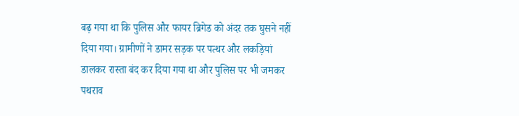बढ़ गया था कि पुलिस और फायर ब्रिगेड को अंदर तक घुसने नहीं दिया गया। ग्रामीणों ने डामर सड़क पर पत्थर और लकड़ियां डालकर रास्ता बंद कर दिया गया था और पुलिस पर भी जमकर पथराव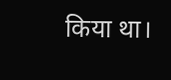किया था।